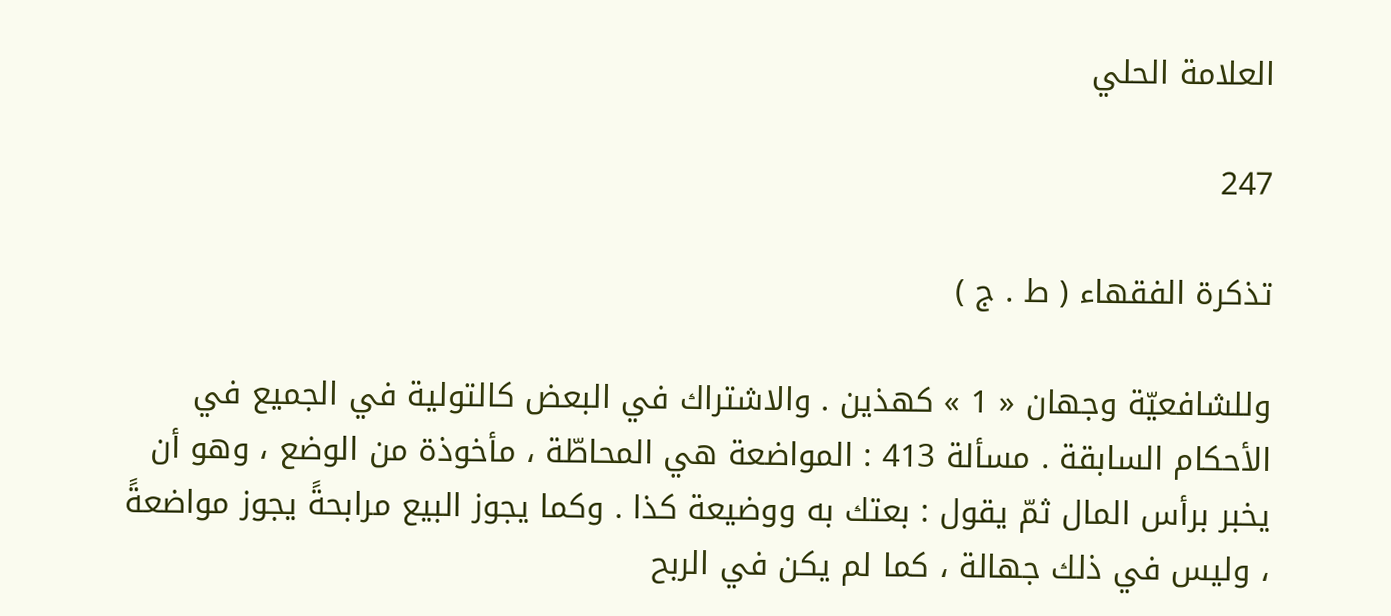العلامة الحلي

247

تذكرة الفقهاء ( ط . ج )

وللشافعيّة وجهان « 1 » كهذين . والاشتراك في البعض كالتولية في الجميع في الأحكام السابقة . مسألة 413 : المواضعة هي المحاطّة ، مأخوذة من الوضع ، وهو أن يخبر برأس المال ثمّ يقول : بعتك به ووضيعة كذا . وكما يجوز البيع مرابحةً يجوز مواضعةً ، وليس في ذلك جهالة ، كما لم يكن في الربح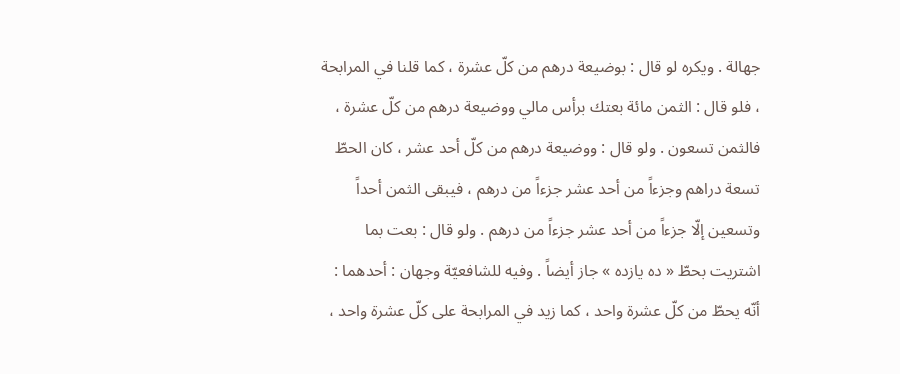جهالة . ويكره لو قال : بوضيعة درهم من كلّ عشرة ، كما قلنا في المرابحة ، فلو قال : الثمن مائة بعتك برأس مالي ووضيعة درهم من كلّ عشرة ، فالثمن تسعون . ولو قال : ووضيعة درهم من كلّ أحد عشر ، كان الحطّ تسعة دراهم وجزءاً من أحد عشر جزءاً من درهم ، فيبقى الثمن أحداً وتسعين إلّا جزءاً من أحد عشر جزءاً من درهم . ولو قال : بعت بما اشتريت بحطّ « ده يازده » جاز أيضاً . وفيه للشافعيّة وجهان : أحدهما : أنّه يحطّ من كلّ عشرة واحد ، كما زيد في المرابحة على كلّ عشرة واحد ،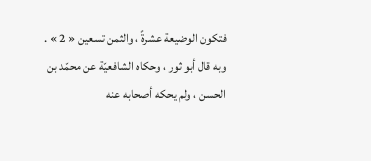فتكون الوضيعة عشرةً ، والثمن تسعين « 2 » . وبه قال أبو ثور ، وحكاه الشافعيّة عن محمّد بن الحسن ، ولم يحكه أصحابه عنه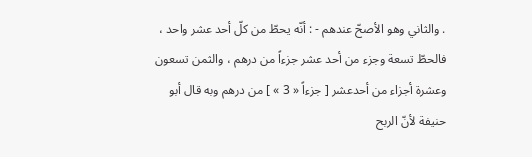. والثاني وهو الأصحّ عندهم - : أنّه يحطّ من كلّ أحد عشر واحد ، فالحطّ تسعة وجزء من أحد عشر جزءاً من درهم ، والثمن تسعون وعشرة أجزاء من أحدعشر [ جزءاً « 3 » ] من درهم وبه قال أبو حنيفة لأنّ الربح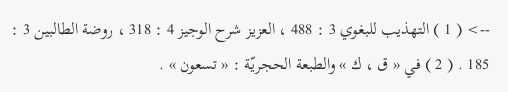--> ( 1 ) التهذيب للبغوي 3 : 488 ، العزيز شرح الوجيز 4 : 318 ، روضة الطالبين 3 : 185 . ( 2 ) في « ق ، ك » والطبعة الحجريّة : « تسعون » .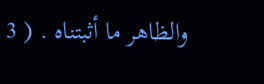والظاهر ما أثبتناه . ( 3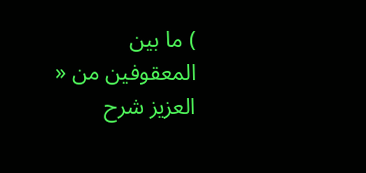) ما بين المعقوفين من « العزيز شرح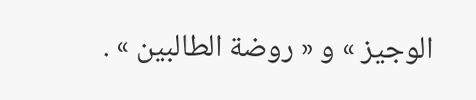الوجيز » و « روضة الطالبين » .